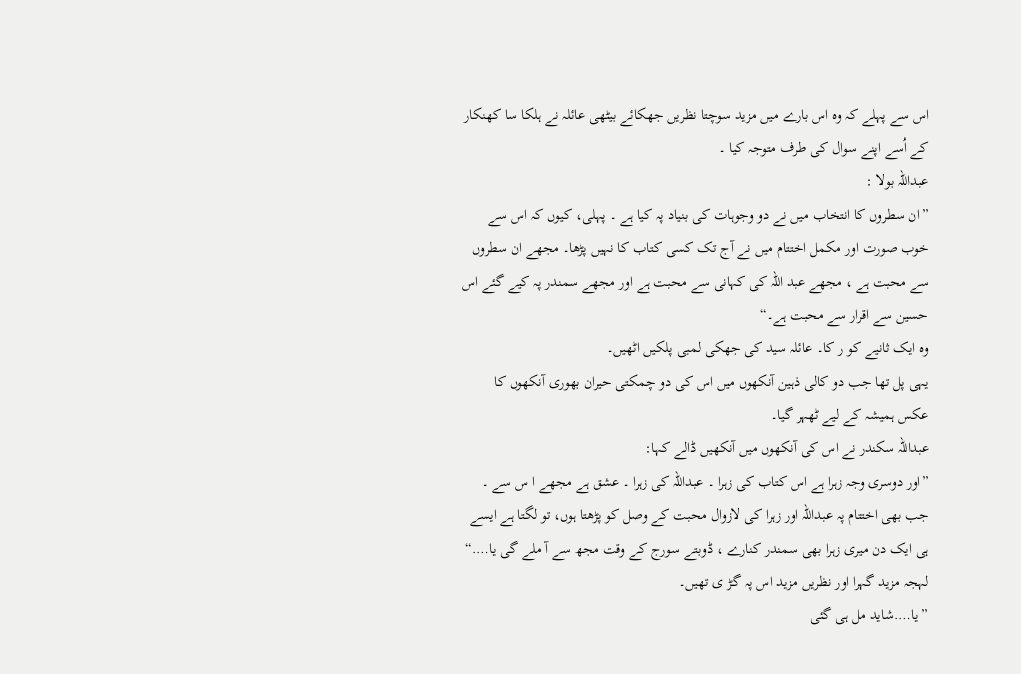اس سے پہلے کہ وہ اس بارے میں مزید سوچتا نظریں جھکائے بیٹھی عائلہ نے ہلکا سا کھنکار کے اُسے اپنے سوال کی طرف متوجہ کیا ۔
عبداللہ بولا :
”ان سطروں کا انتخاب میں نے دو وجوہات کی بنیاد پہ کیا ہے ۔ پہلی، کیوں کہ اس سے خوب صورت اور مکمل اختتام میں نے آج تک کسی کتاب کا نہیں پڑھا۔ مجھے ان سطروں سے محبت ہے ، مجھے عبد اللہ کی کہانی سے محبت ہے اور مجھے سمندر پہ کیے گئے اس حسین سے اقرار سے محبت ہے۔“
وہ ایک ثانیے کو ر کا۔ عائلہ سید کی جھکی لمبی پلکیں اٹھیں۔
یہی پل تھا جب دو کالی ذہین آنکھوں میں اس کی دو چمکتی حیران بھوری آنکھوں کا عکس ہمیشہ کے لیے ٹھہر گیا۔
عبداللہ سکندر نے اس کی آنکھوں میں آنکھیں ڈالے کہا:
”اور دوسری وجہ زہرا ہے اس کتاب کی زہرا ۔ عبداللہ کی زہرا ۔ عشق ہے مجھے ا س سے ۔ جب بھی اختتام پہ عبداللہ اور زہرا کی لازوال محبت کے وصل کو پڑھتا ہوں، تو لگتا ہے ایسے ہی ایک دن میری زہرا بھی سمندر کنارے ، ڈوبتے سورج کے وقت مجھ سے آ ملے گی یا….“
لہجہ مزید گہرا اور نظریں مزید اس پہ گڑ ی تھیں۔
”یا….شاید مل ہی گئی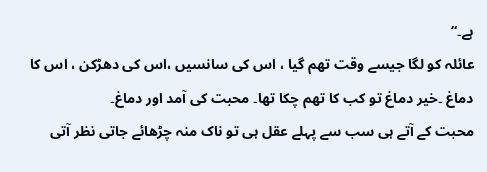ہے۔“
عائلہ کو لگا جیسے وقت تھم گیا ، اس کی سانسیں ،اس کی دھڑکن ، اس کا دماغ ۔خیر دماغ تو کب کا تھم چکا تھا۔ محبت کی آمد اور دماغ۔
محبت کے آتے ہی سب سے پہلے عقل ہی تو ناک منہ چڑھائے جاتی نظر آتی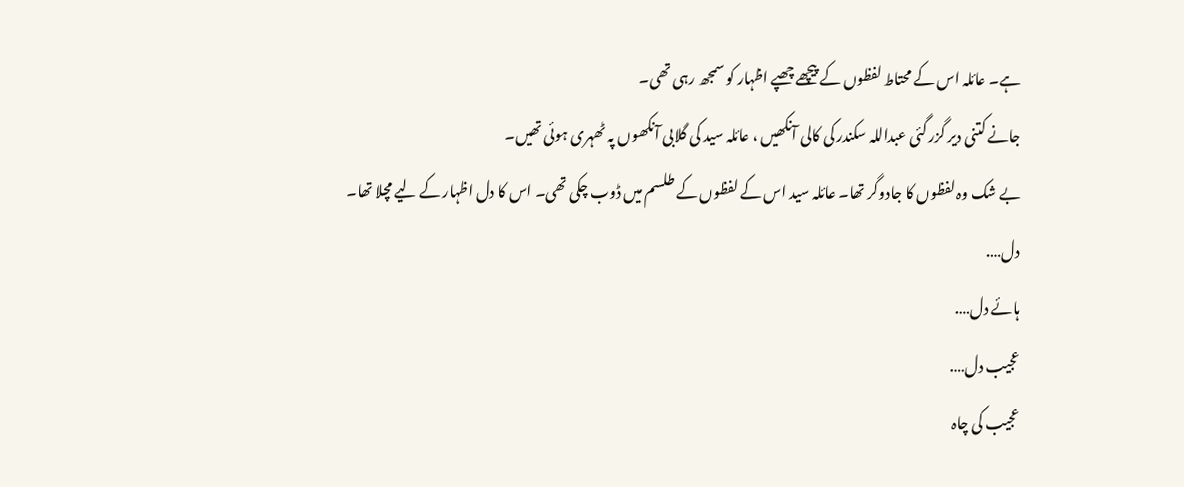ہے۔ عائلہ اس کے محتاط لفظوں کے پیچھے چھپے اظہار کو سمجھ رہی تھی۔
جانے کتنی دیر گزر گئی عبداللہ سکندر کی کالی آنکھیں ، عائلہ سید کی گلابی آنکھوں پہ ٹھہری ہوئی تھیں۔
بے شک وہ لفظوں کا جادوگر تھا۔ عائلہ سید اس کے لفظوں کے طلسم میں ڈوب چکی تھی۔ اس کا دل اظہار کے لیے مچلا تھا۔
دل….
ہائے دل….
عجیب دل….
عجیب کی چاہ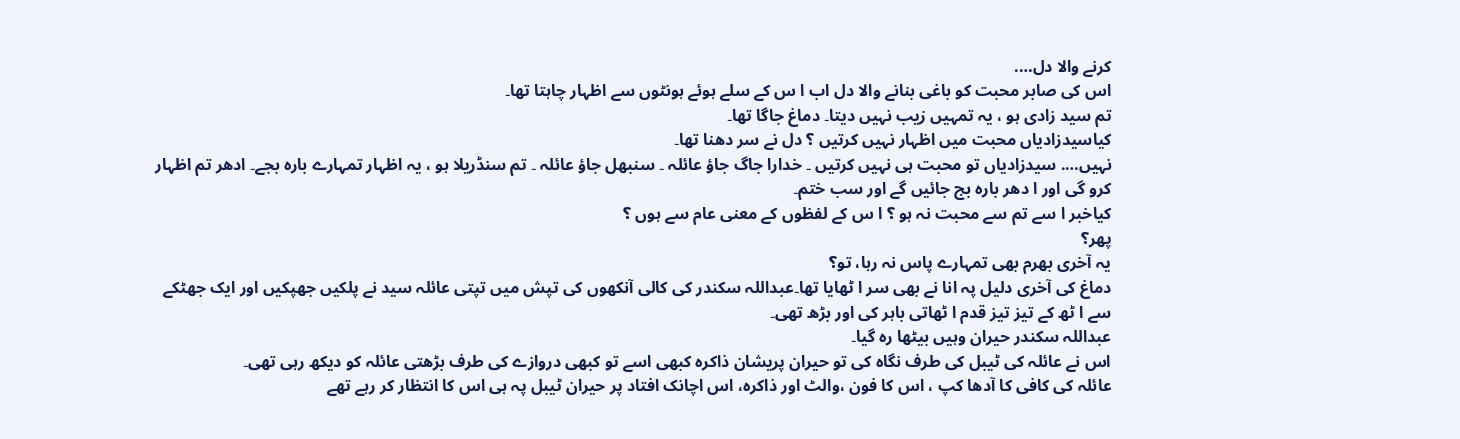کرنے والا دل….
اس کی صابر محبت کو باغی بنانے والا دل اب ا س کے سلے ہوئے ہونٹوں سے اظہار چاہتا تھا۔
تم سید زادی ہو ، یہ تمہیں زیب نہیں دیتا۔ دماغ جاگا تھا۔
کیاسیدزادیاں محبت میں اظہار نہیں کرتیں ؟ دل نے سر دھنا تھا۔
نہیں…. سیدزادیاں تو محبت ہی نہیں کرتیں ۔ خدارا جاگ جاؤ عائلہ ۔ سنبھل جاؤ عائلہ ۔ تم سنڈریلا ہو ، یہ اظہار تمہارے بارہ بجے۔ ادھر تم اظہار کرو گی اور ا دھر بارہ بج جائیں گے اور سب ختم۔
کیاخبر ا سے تم سے محبت نہ ہو ؟ ا س کے لفظوں کے معنی عام سے ہوں ؟
پھر؟
یہ آخری بھرم بھی تمہارے پاس نہ رہا، تو؟
دماغ کی آخری دلیل پہ انا نے بھی سر ا ٹھایا تھا۔عبداللہ سکندر کی کالی آنکھوں کی تپش میں تپتی عائلہ سید نے پلکیں جھپکیں اور ایک جھٹکے سے ا ٹھ کے تیز تیز قدم ا ٹھاتی باہر کی اور بڑھ تھی۔
عبداللہ سکندر حیران وہیں بیٹھا رہ گیا۔
اس نے عائلہ کی ٹیبل کی طرف نگاہ کی تو حیران پریشان ذاکرہ کبھی اسے تو کبھی دروازے کی طرف بڑھتی عائلہ کو دیکھ رہی تھی۔
عائلہ کی کافی کا آدھا کپ ، اس کا فون ،والٹ اور ذاکرہ، اس اچانک افتاد پر حیران ٹیبل پہ ہی اس کا انتظار کر رہے تھے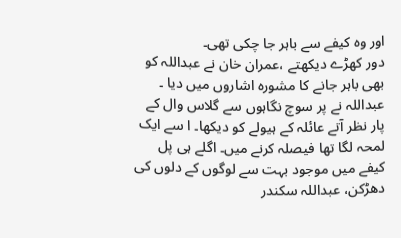اور وہ کیفے سے باہر جا چکی تھی۔
دور کھڑے دیکھتے ،عمران خان نے عبداللہ کو بھی باہر جانے کا مشورہ اشاروں میں دیا ۔
عبداللہ نے پر سوچ نگاہوں سے گلاس وال کے پار نظر آتے عائلہ کے ہیولے کو دیکھا۔ ا سے ایک لمحہ لگا تھا فیصلہ کرنے میں۔ اگلے ہی پل کیفے میں موجود بہت سے لوگوں کے دلوں کی دھڑکن، عبداللہ سکندر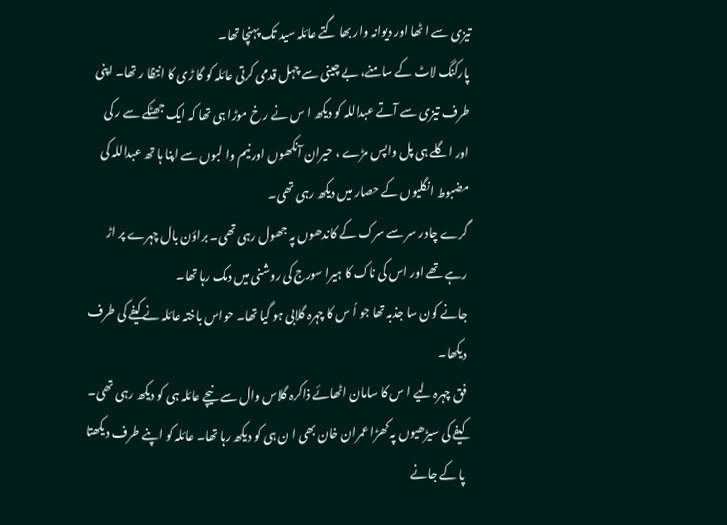تیزی سے ا ٹھا اور دیوانہ وار بھا گتے عائلہ سید تک پہنچا تھا۔
پارکنگ لاٹ کے سامنے، بے چینی سے چہل قدمی کرتی عائلہ کو گا ڑی کا انتظا ر تھا۔ اپنی طرف تیزی سے آتے عبداللہ کو دیکھ ا س نے ر خ موڑا ہی تھا کہ ایک جھٹکے سے ر کی اور اگلے ہی پل واپس مڑے ، حیران آنکھوں اور نیم وا لبوں سے اپنا ہا تھ عبداللہ کی مضبوط انگلیوں کے حصار میں دیکھ رہی تھی۔
گرے چادر سر سے سرک کے کاندھوں پہ جھول رہی تھی۔ براؤن بال چہرے پر اڑ رہے تھے اور اس کی ناک کا ہیرا سورج کی روشنی میں دمک رہا تھا۔
جانے کون سا جذبہ تھا جو اُ س کا چہرہ گلابی ہو گیا تھا۔ حواس باختہ عائلہ نے کیفے کی طرف دیکھا۔
فق چہرہ لیے ا س کا سامان اٹھائے ذاکرہ گلاس وال سے نیچے عائلہ ہی کو دیکھ رہی تھی۔
کیفے کی سیڑھیوں پہ کھڑا عمران خان بھی ا ن ہی کو دیکھ رہا تھا۔ عائلہ کو اپنے طرف دیکھتا پا کے جانے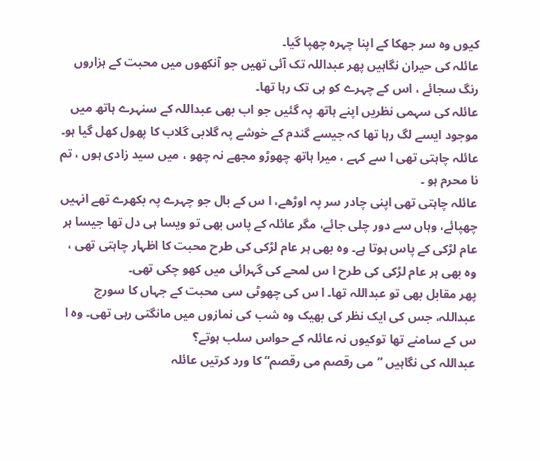کیوں وہ سر جھکا کے اپنا چہرہ چھپا گیا۔
عائلہ کی حیران نگاہیں پھر عبداللہ تک آئی تھیں جو آنکھوں میں محبت کے ہزاروں رنگ سجائے ، اس کے چہرے کو ہی تک رہا تھا۔
عائلہ کی سہمی نظریں اپنے ہاتھ پہ گئیں جو اب بھی عبداللہ کے سنہرے ہاتھ میں موجود ایسے لگ رہا تھا کہ جیسے گندم کے خوشے پہ گلابی گلاب کا پھول کھل گیا ہو۔
عائلہ چاہتی تھی ا سے کہے ، میرا ہاتھ چھوڑو مجھے نہ چھو ، میں سید زادی ہوں ، تم نا محرم ہو ۔
عائلہ چاہتی تھی اپنی چادر سر پہ اوڑھے، ا س کے بال جو چہرے پہ بکھرے تھے انہیں چھپائے، وہاں سے دور چلی جائے، مگر عائلہ کے پاس بھی تو ویسا ہی دل تھا جیسا ہر عام لڑکی کے پاس ہوتا ہے۔ وہ بھی ہر عام لڑکی کی طرح محبت کا اظہار چاہتی تھی ، وہ بھی ہر عام لڑکی کی طرح ا س لمحے کی گہرائی میں کھو چکی تھی۔
پھر مقابل بھی تو عبداللہ تھا۔ ا س کی چھوٹی سی محبت کے جہاں کا سورج عبداللہ، جس کی ایک نظر کی بھیک وہ شب کی نمازوں میں مانگتی رہی تھی۔ وہ ا س کے سامنے تھا توکیوں نہ عائلہ کے حواس سلب ہوتے؟
عبداللہ کی نگاہیں ”می رقصم می رقصم“ کا ورد کرتیں عائلہ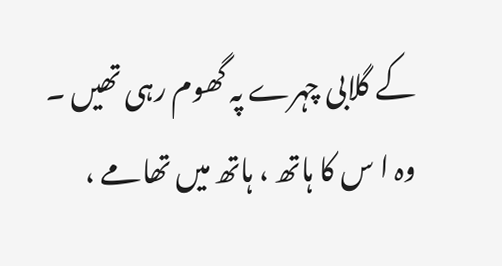کے گلابی چہرے پہ گھوم رہی تھیں ۔
وہ ا س کا ہاتھ ، ہاتھ میں تھامے ،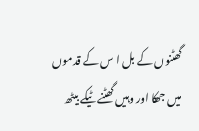گھٹنوں کے بل ا س کے قدموں میں جھکا اور وہیں گھٹنے ٹیکے بیٹھ